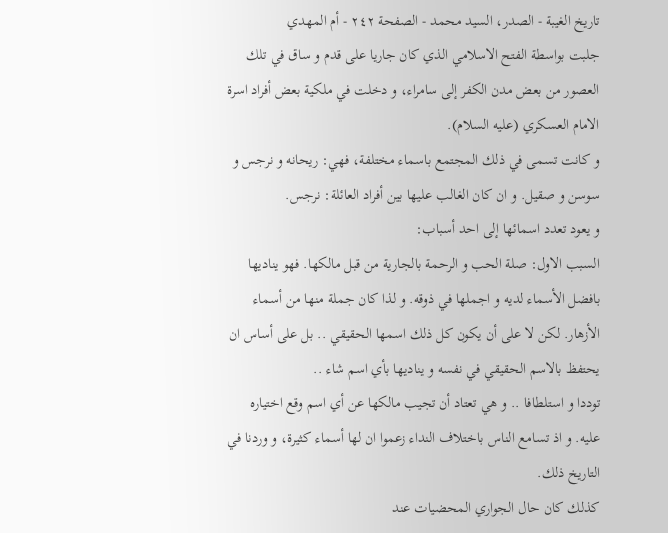تاريخ الغيبة - الصدر، السيد محمد - الصفحة ٢٤٢ - أم المهدي
جلبت بواسطة الفتح الاسلامي الذي كان جاريا على قدم و ساق في تلك العصور من بعض مدن الكفر إلى سامراء، و دخلت في ملكية بعض أفراد اسرة الامام العسكري (عليه السلام).
و كانت تسمى في ذلك المجتمع باسماء مختلفة، فهي: ريحانه و نرجس و سوسن و صقيل. و ان كان الغالب عليها بين أفراد العائلة: نرجس.
و يعود تعدد اسمائها إلى احد أسباب:
السبب الاول: صلة الحب و الرحمة بالجارية من قبل مالكها. فهو يناديها بافضل الأسماء لديه و اجملها في ذوقه. و لذا كان جملة منها من أسماء الأزهار. لكن لا على أن يكون كل ذلك اسمها الحقيقي .. بل على أساس ان يحتفظ بالاسم الحقيقي في نفسه و يناديها بأي اسم شاء ..
توددا و استلطافا .. و هي تعتاد أن تجيب مالكها عن أي اسم وقع اختياره عليه. و اذ تسامع الناس باختلاف النداء زعموا ان لها أسماء كثيرة، و وردنا في التاريخ ذلك.
كذلك كان حال الجواري المحضيات عند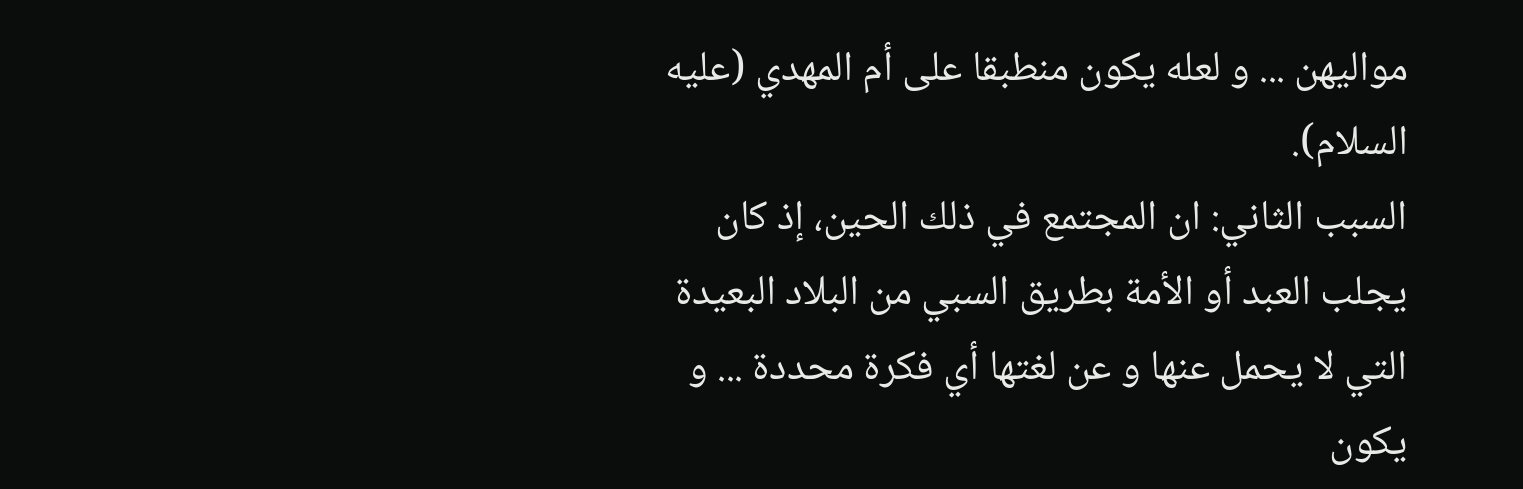مواليهن ... و لعله يكون منطبقا على أم المهدي (عليه السلام).
السبب الثاني: ان المجتمع في ذلك الحين، إذ كان يجلب العبد أو الأمة بطريق السبي من البلاد البعيدة التي لا يحمل عنها و عن لغتها أي فكرة محددة ... و يكون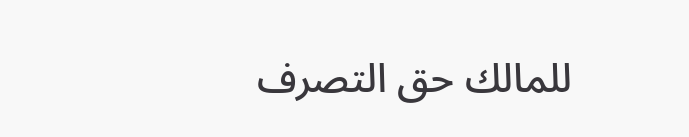للمالك حق التصرف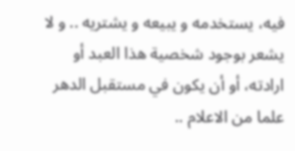فيه، يستخدمه و يبيعه و يشتريه .. و لا يشعر بوجود شخصية هذا العبد أو ارادته، أو أن يكون في مستقبل الدهر علما من الاعلام ..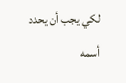لكي يجب أن يحدد أسمه